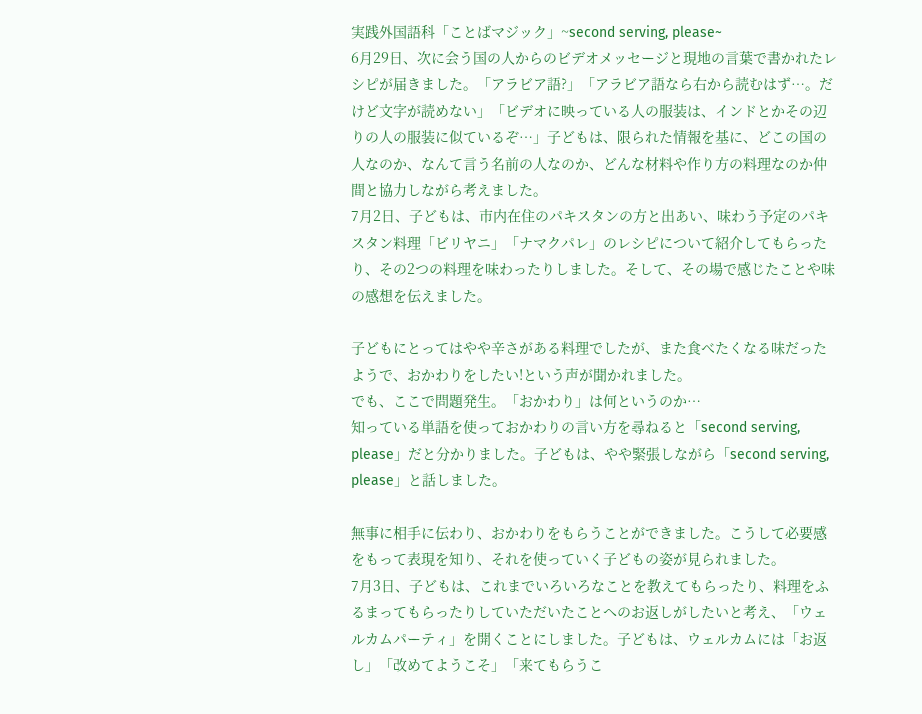実践外国語科「ことばマジック」~second serving, please~
6月29日、次に会う国の人からのビデオメッセージと現地の言葉で書かれたレシピが届きました。「アラビア語?」「アラビア語なら右から読むはず…。だけど文字が読めない」「ビデオに映っている人の服装は、インドとかその辺りの人の服装に似ているぞ…」子どもは、限られた情報を基に、どこの国の人なのか、なんて言う名前の人なのか、どんな材料や作り方の料理なのか仲間と協力しながら考えました。
7月2日、子どもは、市内在住のパキスタンの方と出あい、味わう予定のパキスタン料理「ビリヤニ」「ナマクパレ」のレシピについて紹介してもらったり、その2つの料理を味わったりしました。そして、その場で感じたことや味の感想を伝えました。

子どもにとってはやや辛さがある料理でしたが、また食べたくなる味だったようで、おかわりをしたい!という声が聞かれました。
でも、ここで問題発生。「おかわり」は何というのか…
知っている単語を使っておかわりの言い方を尋ねると「second serving, please」だと分かりました。子どもは、やや緊張しながら「second serving, please」と話しました。

無事に相手に伝わり、おかわりをもらうことができました。こうして必要感をもって表現を知り、それを使っていく子どもの姿が見られました。
7月3日、子どもは、これまでいろいろなことを教えてもらったり、料理をふるまってもらったりしていただいたことへのお返しがしたいと考え、「ウェルカムパーティ」を開くことにしました。子どもは、ウェルカムには「お返し」「改めてようこそ」「来てもらうこ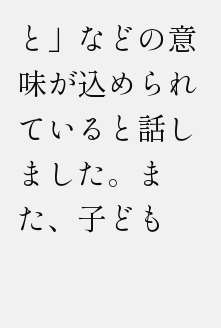と」などの意味が込められていると話しました。また、子ども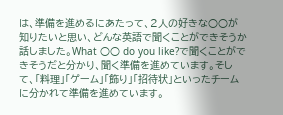は、準備を進めるにあたって、2人の好きな○○が知りたいと思い、どんな英語で聞くことができそうか話しました。What ○○ do you like?で聞くことができそうだと分かり、聞く準備を進めています。そして、「料理」「ゲーム」「飾り」「招待状」といったチームに分かれて準備を進めています。